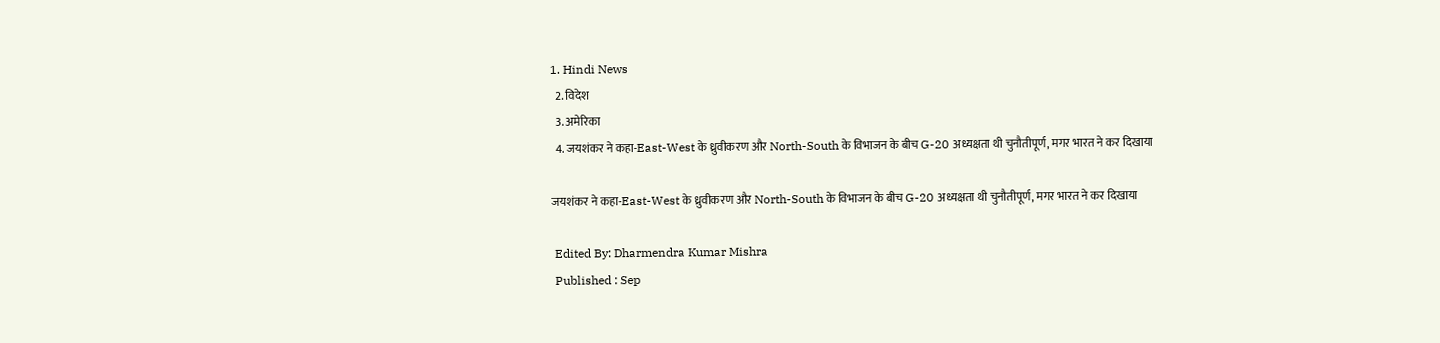1. Hindi News
  2. विदेश
  3. अमेरिका
  4. जयशंकर ने कहा-East-West के ध्रुवीकरण और North-South के विभाजन के बीच G-20 अध्यक्षता थी चुनौतीपूर्ण, मगर भारत ने कर दिखाया

जयशंकर ने कहा-East-West के ध्रुवीकरण और North-South के विभाजन के बीच G-20 अध्यक्षता थी चुनौतीपूर्ण, मगर भारत ने कर दिखाया

 Edited By: Dharmendra Kumar Mishra
 Published : Sep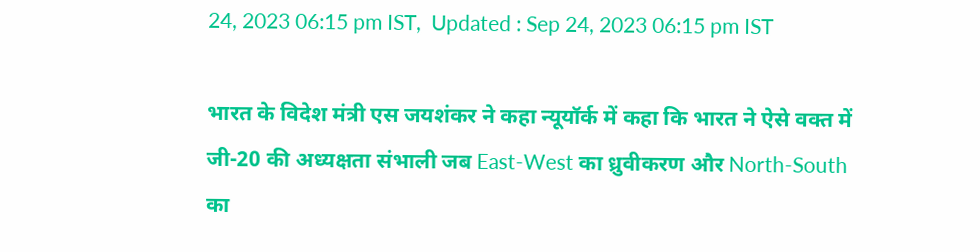24, 2023 06:15 pm IST,  Updated : Sep 24, 2023 06:15 pm IST

भारत के विदेश मंत्री एस जयशंकर ने कहा न्यूयॉर्क में कहा कि भारत ने ऐसे वक्त में जी-20 की अध्यक्षता संभाली जब East-West का ध्रुवीकरण और North-South का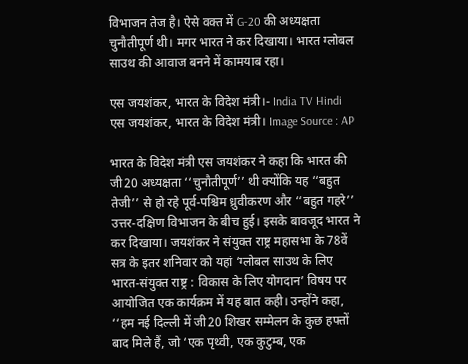विभाजन तेज है। ऐसे वक्त में G-20 की अध्यक्षता चुनौतीपूर्ण थी। मगर भारत ने कर दिखाया। भारत ग्लोबल साउथ की आवाज बनने में कामयाब रहा।

एस जयशंकर, भारत के विदेश मंत्री।- India TV Hindi
एस जयशंकर, भारत के विदेश मंत्री। Image Source : AP

भारत के विदेश मंत्री एस जयशंकर ने कहा कि भारत की जी20 अध्यक्षता ‘‘चुनौतीपूर्ण’’ थी क्योंकि यह ‘‘बहुत तेजी’’ से हो रहे पूर्व-पश्चिम ध्रुवीकरण और ‘‘बहुत गहरे’’ उत्तर-दक्षिण विभाजन के बीच हुई। इसके बावजूद भारत ने कर दिखाया। जयशंकर ने संयुक्त राष्ट्र महासभा के 78वें सत्र के इतर शनिवार को यहां ‘ग्लोबल साउथ के लिए भारत-संयुक्त राष्ट्र : विकास के लिए योगदान’ विषय पर आयोजित एक कार्यक्रम में यह बात कही। उन्होंने कहा, ‘‘हम नई दिल्ली में जी20 शिखर सम्मेलन के कुछ हफ्तों बाद मिले हैं, जो ‘एक पृथ्वी, एक कुटुम्ब, एक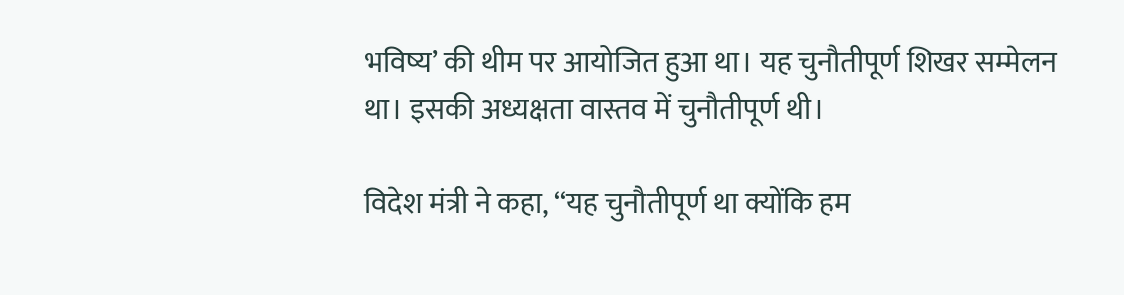भविष्य’ की थीम पर आयोजित हुआ था। यह चुनौतीपूर्ण शिखर सम्मेलन था। इसकी अध्यक्षता वास्तव में चुनौतीपूर्ण थी।

विदेश मंत्री ने कहा, ‘‘यह चुनौतीपूर्ण था क्योंकि हम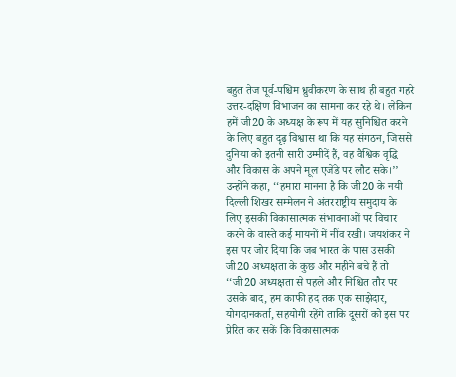बहुत तेज पूर्व-पश्चिम ध्रुवीकरण के साथ ही बहुत गहरे उत्तर-दक्षिण विभाजन का सामना कर रहे थे। लेकिन हमें जी20 के अध्यक्ष के रूप में यह सुनिश्चित करने के लिए बहुत दृढ़ विश्वास था कि यह संगठन, जिससे दुनिया को इतनी सारी उम्मीदें हैं, वह वैश्विक वृद्धि और विकास के अपने मूल एजेंडे पर लौट सके।’’ उन्होंने कहा, ‘‘हमारा मानना है कि जी20 के नयी दिल्ली शिखर सम्मेलन ने अंतरराष्ट्रीय समुदाय के लिए इसकी विकासात्मक संभावनाओं पर विचार करने के वास्ते कई मायनों में नींव रखी। जयशंकर ने इस पर जोर दिया कि जब भारत के पास उसकी जी20 अध्यक्षता के कुछ और महीने बचे हैं तो ‘‘जी20 अध्यक्षता से पहले और निश्चित तौर पर उसके बाद, हम काफी हद तक एक साझेदार, योगदानकर्ता, सहयोगी रहेंगे ताकि दूसरों को इस पर प्रेरित कर सकें कि विकासात्मक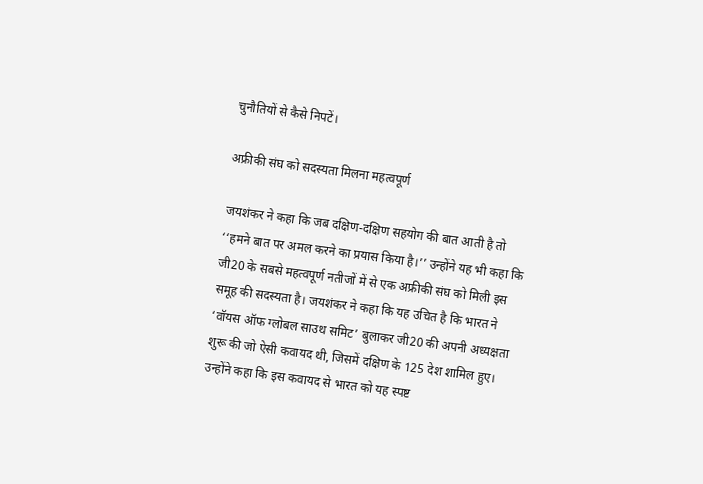चुनौतियों से कैसे निपटें।

अफ्रीकी संघ को सदस्यता मिलना महत्वपूर्ण

जयशंकर ने कहा कि जब दक्षिण-दक्षिण सहयोग की बात आती है तो ‘‘हमने बात पर अमल करने का प्रयास किया है।’’ उन्होंने यह भी कहा कि जी20 के सबसे महत्वपूर्ण नतीजों में से एक अफ्रीकी संघ को मिली इस समूह की सदस्यता है। जयशंकर ने कहा कि यह उचित है कि भारत ने ‘वॉयस ऑफ ग्लोबल साउथ समिट’ बुलाकर जी20 की अपनी अध्यक्षता शुरू की जो ऐसी कवायद थी, जिसमें दक्षिण के 125 देश शामिल हुए। उन्होंने कहा कि इस कवायद से भारत को यह स्पष्ट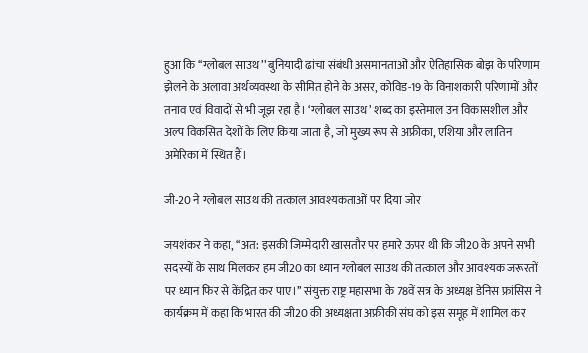हुआ कि ‘‘ग्लोबल साउथ’’ बुनियादी ढांचा संबंधी असमानताओं और ऐतिहासिक बोझ के परिणाम झेलने के अलावा अर्थव्यवस्था के सीमित होने के असर, कोविड-19 के विनाशकारी परिणामों और तनाव एवं विवादों से भी जूझ रहा है। ‘ग्लोबल साउथ’ शब्द का इस्तेमाल उन विकासशील और अल्प विकसित देशों के लिए किया जाता है, जो मुख्य रूप से अफ्रीका, एशिया और लातिन अमेरिका में स्थित हैं।

जी-20 ने ग्लोबल साउथ की तत्काल आवश्यकताओं पर दिया जोर

जयशंकर ने कहा, ‘‘अत: इसकी जिम्मेदारी खासतौर पर हमारे ऊपर थी कि जी20 के अपने सभी सदस्यों के साथ मिलकर हम जी20 का ध्यान ग्लोबल साउथ की तत्काल और आवश्यक जरूरतों पर ध्यान फिर से केंद्रित कर पाए।’’ संयुक्त राष्ट्र महासभा के 78वें सत्र के अध्यक्ष डेनिस फ्रांसिस ने कार्यक्रम में कहा कि भारत की जी20 की अध्यक्षता अफ्रीकी संघ को इस समूह में शामिल कर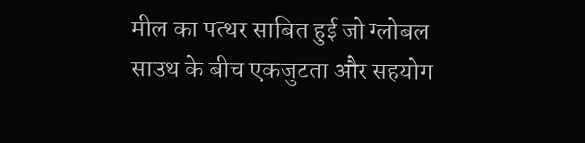मील का पत्थर साबित हुई जो ग्लोबल साउथ के बीच एकजुटता और सहयोग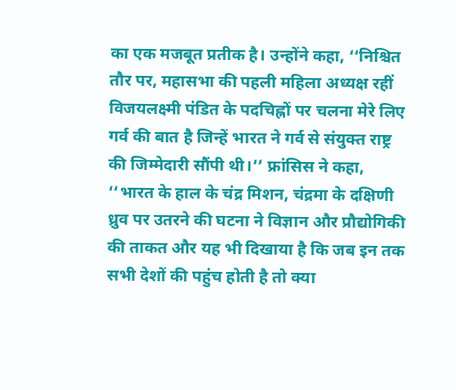का एक मजबूत प्रतीक है। उन्होंने कहा, ‘‘निश्चित तौर पर, महासभा की पहली महिला अध्यक्ष रहीं विजयलक्ष्मी पंडित के पदचिह्नों पर चलना मेरे लिए गर्व की बात है जिन्हें भारत ने गर्व से संयुक्त राष्ट्र की जिम्मेदारी सौंपी थी।’’ फ्रांसिस ने कहा, ‘‘भारत के हाल के चंद्र मिशन, चंद्रमा के दक्षिणी ध्रुव पर उतरने की घटना ने विज्ञान और प्रौद्योगिकी की ताकत और यह भी दिखाया है कि जब इन तक सभी देशों की पहुंच होती है तो क्या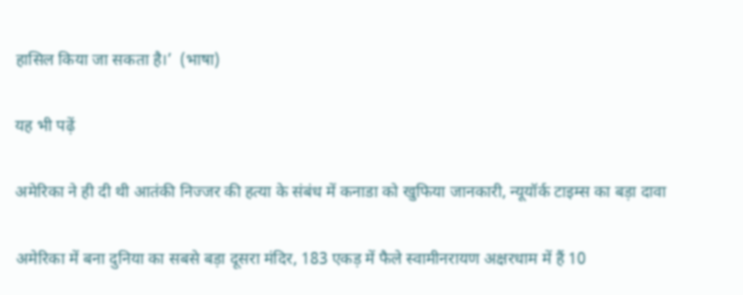हासिल किया जा सकता है।’  (भाषा)

यह भी पढ़ें

अमेरिका ने ही दी थी आतंकी निज्जर की हत्या के संबंध में कनाडा को खुफिया जानकारी, न्यूयॉर्क टाइम्स का बड़ा दावा

अमेरिका में बना दुनिया का सबसे बड़ा दूसरा मंदिर, 183 एकड़ में फैले स्वामीनरायण अक्षरधाम में हैं 10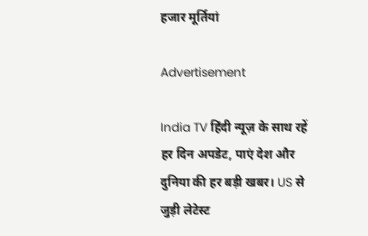हजार मूर्तियां

Advertisement

India TV हिंदी न्यूज़ के साथ रहें हर दिन अपडेट, पाएं देश और दुनिया की हर बड़ी खबर। US से जुड़ी लेटेस्ट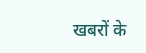खबरों के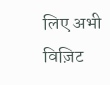लिए अभी विज़िट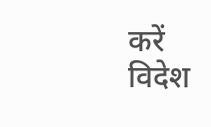करें विदेश